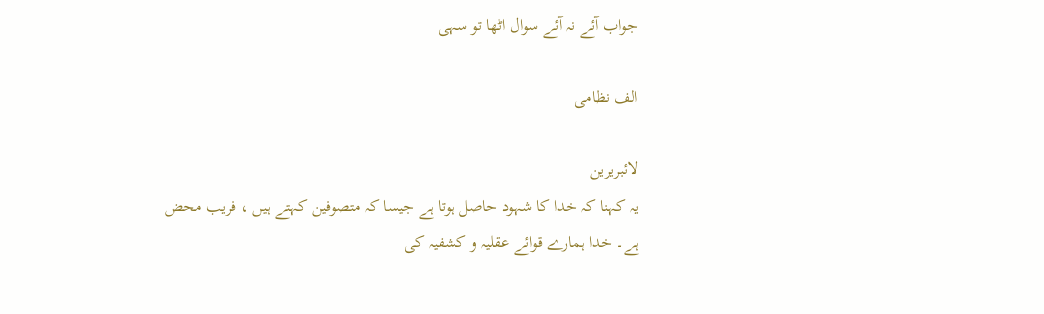جواب آئے نہ آئے سوال اٹھا تو سہی

الف نظامی

لائبریرین
یہ کہنا کہ خدا کا شہود حاصل ہوتا ہے جیسا کہ متصوفین کہتے ہیں ، فریب محض ہے۔ خدا ہمارے قوائے عقلیہ و کشفیہ کی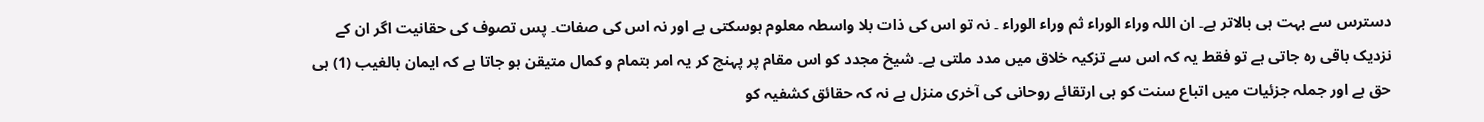دسترس سے بہت ہی بالاتر ہے۔ ان اللہ وراء الوراء ثم وراء الوراء ۔ نہ تو اس کی ذات بلا واسطہ معلوم ہوسکتی ہے اور نہ اس کی صفات۔ پس تصوف کی حقانیت اگر ان کے نزدیک باقی رہ جاتی ہے تو فقط یہ کہ اس سے تزکیہ خلاق میں مدد ملتی ہے۔ شیخ مجدد کو اس مقام پر پہنچ کر یہ امر بتمام و کمال متیقن ہو جاتا ہے کہ ایمان بالغیب (1) ہی حق ہے اور جملہ جزئیات میں اتباع سنت کو ہی ارتقائے روحانی کی آخری منزل ہے نہ کہ حقائق کشفیہ کو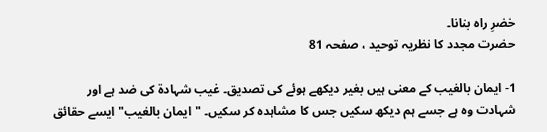خضرِ راہ بنانا۔
حضرت مجدد کا نظریہ توحید ، صفحہ 81

1- ایمان بالغیب کے معنی ہیں بغیر دیکھے ہوئے کی تصدیق۔ غیب شہادۃ کی ضد ہے اور شہادت وہ ہے جسے ہم دیکھ سکیں جس کا مشاہدہ کر سکیں۔ "ایمان بالغیب" ایسے حقائق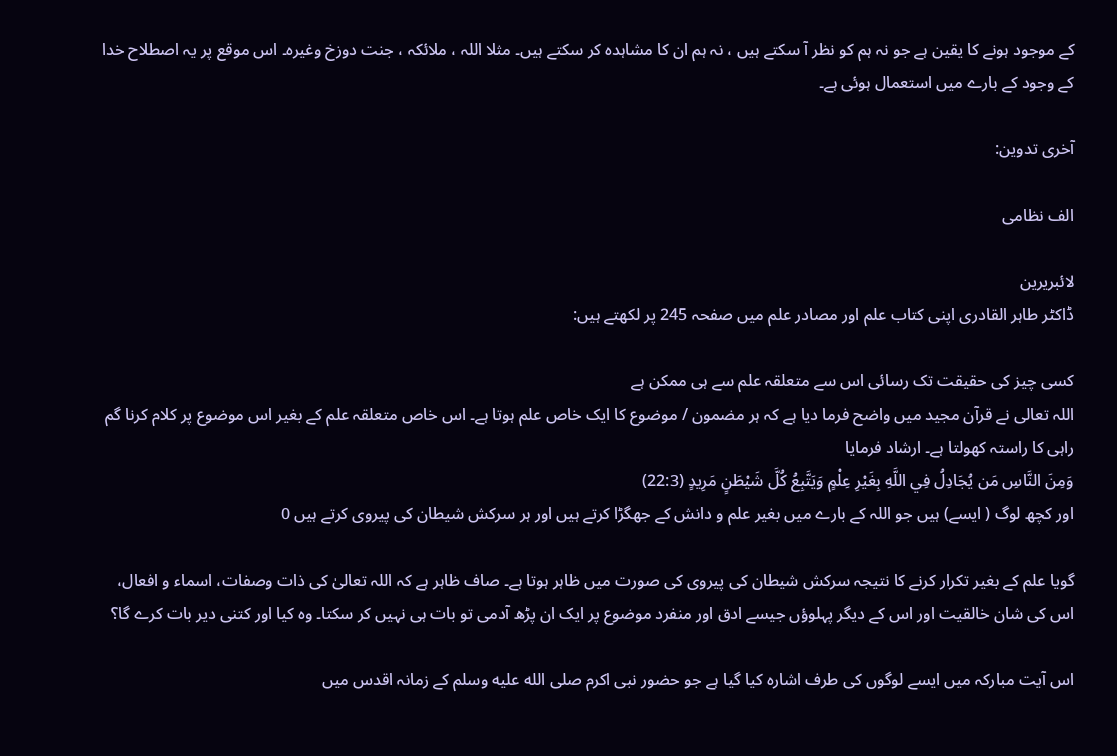کے موجود ہونے کا یقین ہے جو نہ ہم کو نظر آ سکتے ہیں ، نہ ہم ان کا مشاہدہ کر سکتے ہیں۔ مثلا اللہ ، ملائکہ ، جنت دوزخ وغیرہ۔ اس موقع پر یہ اصطلاح خدا کے وجود کے بارے میں استعمال ہوئی ہے۔

آخری تدوین:

الف نظامی

لائبریرین
ڈاکٹر طاہر القادری اپنی کتاب علم اور مصادر علم میں صفحہ 245 پر لکھتے ہیں:

کسی چیز کی حقیقت تک رسائی اس سے متعلقہ علم سے ہی ممکن ہے
اللہ تعالی نے قرآن مجید میں واضح فرما دیا ہے کہ ہر مضمون / موضوع کا ایک خاص علم ہوتا ہے۔ اس خاص متعلقہ علم کے بغیر اس موضوع پر کلام کرنا گم راہی کا راستہ کھولتا ہے۔ ارشاد فرمایا
وَمِنَ النَّاسِ مَن يُجَادِلُ فِي اللَّهِ بِغَيْرِ عِلْمٍ وَيَتَّبِعُ كُلَّ شَيْطَنٍ مَرِيدٍ (22:3)
اور کچھ لوگ ( ایسے) ہیں جو اللہ کے بارے میں بغیر علم و دانش کے جھگڑا کرتے ہیں اور ہر سرکش شیطان کی پیروی کرتے ہیں 0

گویا علم کے بغیر تکرار کرنے کا نتیجہ سرکش شیطان کی پیروی کی صورت میں ظاہر ہوتا ہے۔ صاف ظاہر ہے کہ اللہ تعالیٰ کی ذات وصفات، اسماء و افعال، اس کی شان خالقیت اور اس کے دیگر پہلوؤں جیسے ادق اور منفرد موضوع پر ایک ان پڑھ آدمی تو بات ہی نہیں کر سکتا۔ وہ کیا اور کتنی دیر بات کرے گا؟

اس آیت مبارکہ میں ایسے لوگوں کی طرف اشارہ کیا گیا ہے جو حضور نبی اکرم صلى الله عليه وسلم کے زمانہ اقدس میں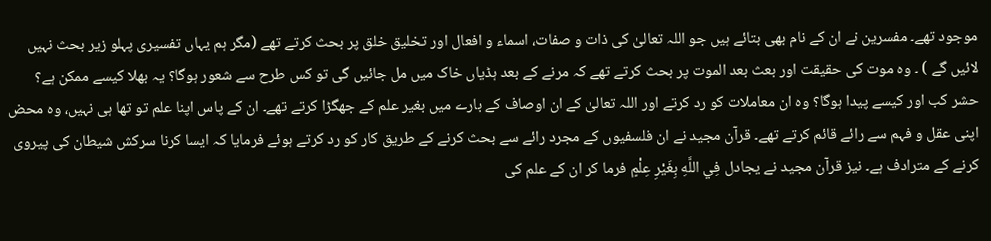موجود تھے۔ مفسرین نے ان کے نام بھی بتائے ہیں جو اللہ تعالیٰ کی ذات و صفات، اسماء و افعال اور تخلیق خلق پر بحث کرتے تھے (مگر ہم یہاں تفسیری پہلو زیر بحث نہیں لائیں گے ) ۔ وہ موت کی حقیقت اور بعث بعد الموت پر بحث کرتے تھے کہ مرنے کے بعد ہڈیاں خاک میں مل جائیں گی تو کس طرح سے شعور ہوگا؟ یہ بھلا کیسے ممکن ہے؟ حشر کب اور کیسے پیدا ہوگا؟ وہ ان معاملات کو رد کرتے اور اللہ تعالیٰ کے ان اوصاف کے بارے میں بغیر علم کے جھگڑا کرتے تھے۔ ان کے پاس اپنا علم تو تھا ہی نہیں، وہ محض اپنی عقل و فہم سے رائے قائم کرتے تھے۔ قرآن مجید نے ان فلسفیوں کے مجرد رائے سے بحث کرنے کے طریق کار کو رد کرتے ہوئے فرمایا کہ ایسا کرنا سرکش شیطان کی پیروی کرنے کے مترادف ہے۔ نیز قرآن مجید نے يجادل فِي اللَّهِ بِغَيْرِ عِلْمٍ فرما کر ان کے علم کی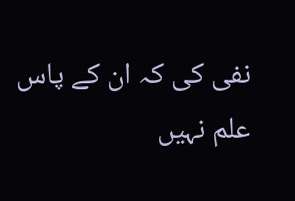نفی کی کہ ان کے پاس علم نہیں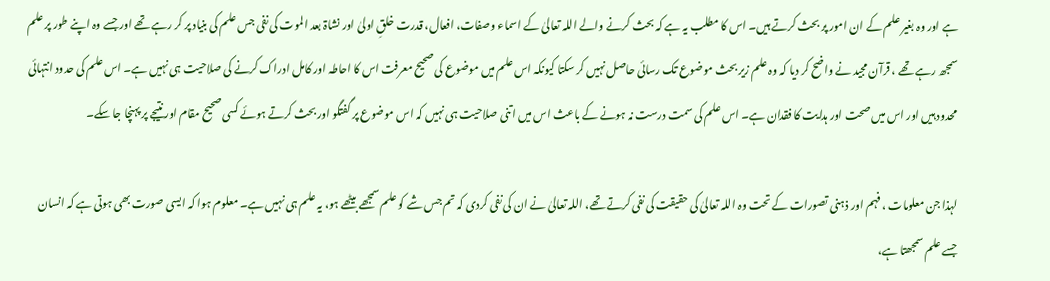ہے اور وہ بغیر علم کے ان امور پر بحث کرتے ہیں۔ اس کا مطلب یہ ہے کہ بحث کرنے والے اللہ تعالیٰ کے اسماء وصفات، افعال، قدرت خلقِ اولیٰ اور نشاۃ بعد الموت کی نفی جس علم کی بنیاد پر کر رہے تھے اور جسے وہ اپنے طور پر علم سمجھ رہے تھے ، قرآن مجید نے واضح کر دیا کہ وہ علم زیر بحث موضوع تک رسائی حاصل نہیں کر سکتا کیونکہ اس علم میں موضوع کی صحیح معرفت اس کا احاطہ اور کامل ادراک کرنے کی صلاحیت ہی نہیں ہے۔ اس علم کی حدود انتہائی محدود ہیں اور اس میں صحت اور ہدایت کا فقدان ہے۔ اس علم کی سمت درست نہ ہونے کے باعث اس میں اتنی صلاحیت ہی نہیں کہ اس موضوع پر گفتگو اور بحث کرتے ہوئے کسی صحیح مقام اور نتیجے پر پہنچا جا سکے۔

لہذا جن معلومات ، فہم اور ذہنی تصورات کے تحت وہ اللہ تعالیٰ کی حقیقت کی نفی کرتے تھے، اللہ تعالیٰ نے ان کی نفی کردی کہ تم جس شے کو علم سمجھے بیٹھے ہو، یہ علم ہی نہیں ہے۔ معلوم ہوا کہ ایسی صورت بھی ہوتی ہے کہ انسان جسے علم سمجھتا ہے،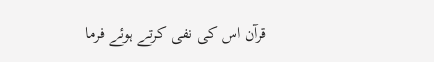قرآن اس کی نفی کرتے ہوئے فرما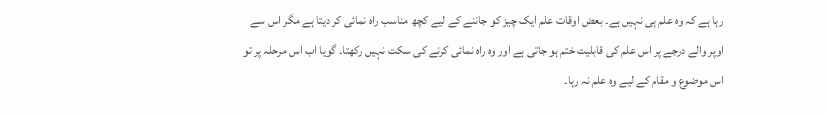رہا ہے کہ وہ علم ہی نہیں ہے۔ بعض اوقات علم ایک چیز کو جاننے کے لیے کچھ مناسب راہ نمائی کر دیتا ہے مگر اس سے اوپر والے درجے پر اس علم کی قابلیت ختم ہو جاتی ہے اور وہ راہ نمائی کرنے کی سکت نہیں رکھتا۔ گویا اب اس مرحلہ پر تو اس موضوع و مقام کے لیے وہ علم نہ رہا۔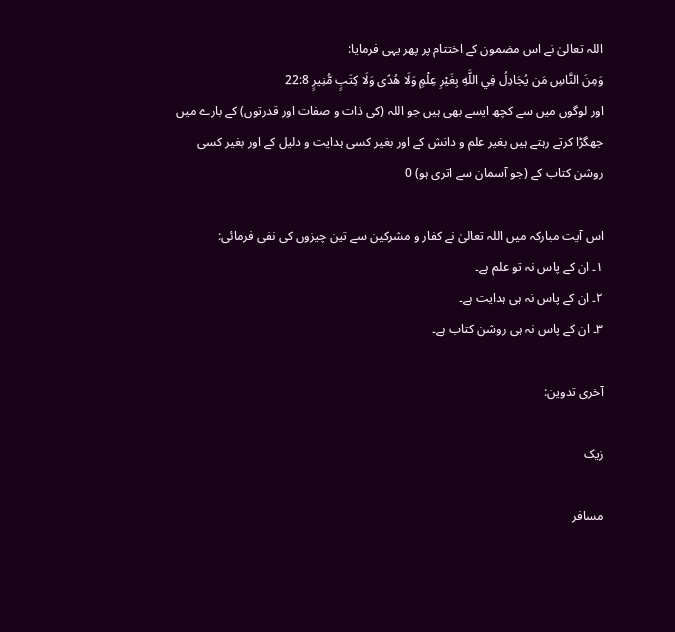اللہ تعالیٰ نے اس مضمون کے اختتام پر پھر یہی فرمایا:
وَمِنَ النَّاسِ مَن يُجَادِلُ فِي اللَّهِ بِغَيْرِ عِلْمٍ وَلَا هُدًى وَلَا كِتَبٍ مُّنِيرٍ 22:8
اور لوگوں میں سے کچھ ایسے بھی ہیں جو اللہ (کی ذات و صفات اور قدرتوں) کے بارے میں جھگڑا کرتے رہتے ہیں بغیر علم و دانش کے اور بغیر کسی ہدایت و دلیل کے اور بغیر کسی روشن کتاب کے (جو آسمان سے اتری ہو) 0

اس آیت مبارکہ میں اللہ تعالیٰ نے کفار و مشرکین سے تین چیزوں کی نفی فرمائی:
۱۔ ان کے پاس نہ تو علم ہے۔
۲۔ ان کے پاس نہ ہی ہدایت ہے۔
۳۔ ان کے پاس نہ ہی روشن کتاب ہے۔

آخری تدوین:

زیک

مسافر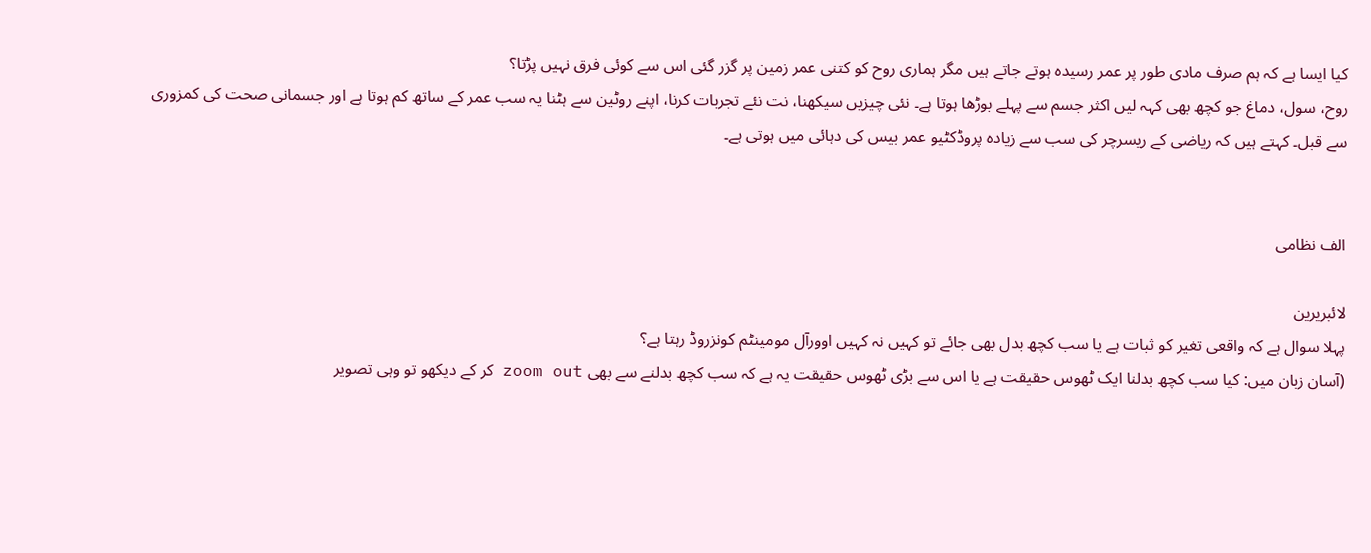کیا ایسا ہے کہ ہم صرف مادی طور پر عمر رسیدہ ہوتے جاتے ہیں مگر ہماری روح کو کتنی عمر زمین پر گزر گئی اس سے کوئی فرق نہیں پڑتا؟
روح، سول، دماغ جو کچھ بھی کہہ لیں اکثر جسم سے پہلے بوڑھا ہوتا ہے۔ نئی چیزیں سیکھنا، نت نئے تجربات کرنا، اپنے روٹین سے ہٹنا یہ سب عمر کے ساتھ کم ہوتا ہے اور جسمانی صحت کی کمزوری سے قبل۔ کہتے ہیں کہ ریاضی کے ریسرچر کی سب سے زیادہ پروڈکٹیو عمر بیس کی دہائی میں ہوتی ہے۔


الف نظامی

لائبریرین
پہلا سوال ہے کہ واقعی تغیر کو ثبات ہے یا سب کچھ بدل بھی جائے تو کہیں نہ کہیں اوورآل مومینٹم کونزروڈ رہتا ہے؟
(آسان زبان میں: کیا سب کچھ بدلنا ایک ٹھوس حقیقت ہے یا اس سے بڑی ٹھوس حقیقت یہ ہے کہ سب کچھ بدلنے سے بھی zoom out کر کے دیکھو تو وہی تصویر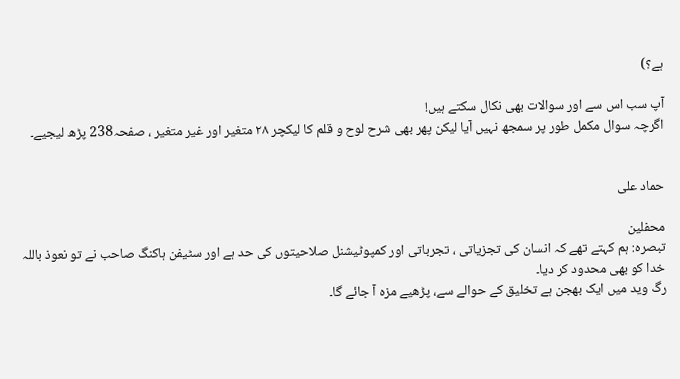ہے؟)

آپ سب اس سے اور سوالات بھی نکال سکتے ہیں!
اگرچہ سوال مکمل طور پر سمجھ نہیں آیا لیکن پھر بھی شرح لوح و قلم کا لیکچر ۲۸ متغیر اور غیر متغیر ، صفحہ238 پڑھ لیجیے۔


حماد علی

محفلین
تبصرہ: ہم کہتے تھے کہ انسان کی تجزیاتی ، تجرباتی اور کمپوٹیشنل صلاحیتوں کی حد ہے اور سٹیفن ہاکنگ صاحب نے تو نعوذ باللہ خدا کو بھی محدود کر دیا۔
رگ وید میں ایک بھجن ہے تخلیق کے حوالے سے، پڑھیے مزہ آ جائے گا۔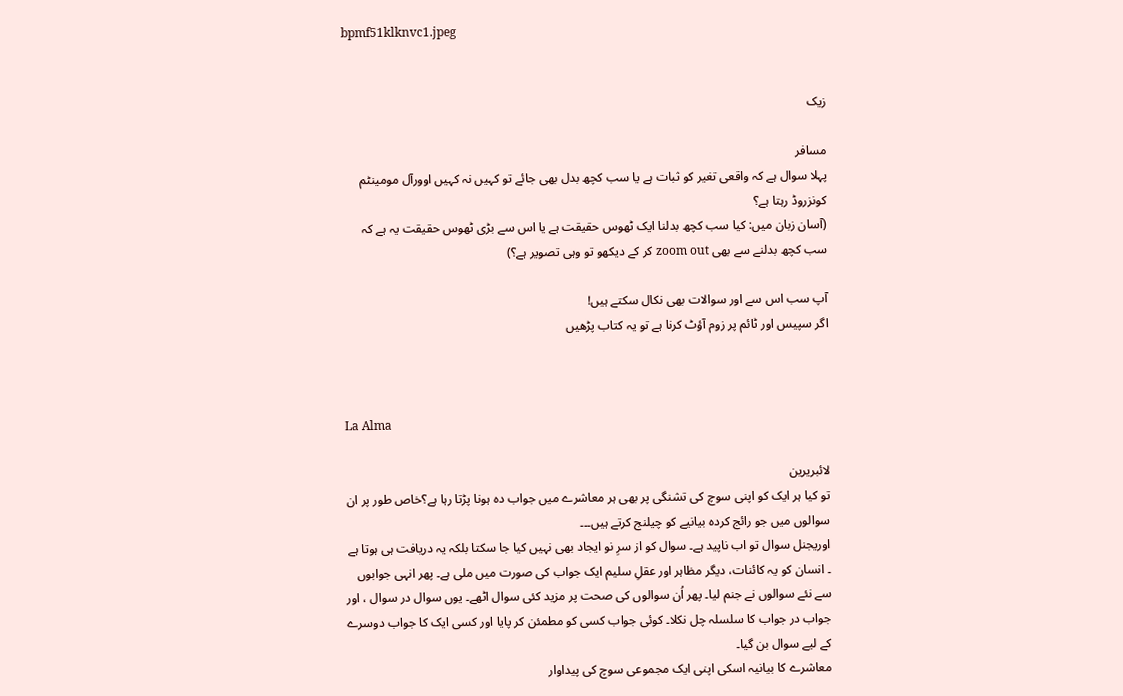bpmf51klknvc1.jpeg


زیک

مسافر
پہلا سوال ہے کہ واقعی تغیر کو ثبات ہے یا سب کچھ بدل بھی جائے تو کہیں نہ کہیں اوورآل مومینٹم کونزروڈ رہتا ہے؟
(آسان زبان میں: کیا سب کچھ بدلنا ایک ٹھوس حقیقت ہے یا اس سے بڑی ٹھوس حقیقت یہ ہے کہ سب کچھ بدلنے سے بھی zoom out کر کے دیکھو تو وہی تصویر ہے؟)

آپ سب اس سے اور سوالات بھی نکال سکتے ہیں!
اگر سپیس اور ٹائم پر زوم آؤٹ کرنا ہے تو یہ کتاب پڑھیں



La Alma

لائبریرین
تو کیا ہر ایک کو اپنی سوچ کی تشنگی پر بھی ہر معاشرے میں جواب دہ ہونا پڑتا رہا ہے؟خاص طور پر ان سوالوں میں جو رائج کردہ بیانیے کو چیلنج کرتے ہیں۔۔۔
اوریجنل سوال تو اب ناپید ہے۔ سوال کو از سرِ نو ایجاد بھی نہیں کیا جا سکتا بلکہ یہ دریافت ہی ہوتا ہے ۔ انسان کو یہ کائنات، دیگر مظاہر اور عقلِ سلیم ایک جواب کی صورت میں ملی ہے۔ پھر انہی جوابوں سے نئے سوالوں نے جنم لیا۔ پھر اُن سوالوں کی صحت پر مزید کئی سوال اٹھے۔ یوں سوال در سوال ، اور جواب در جواب کا سلسلہ چل نکلا۔ کوئی جواب کسی کو مطمئن کر پایا اور کسی ایک کا جواب دوسرے کے لیے سوال بن گیا۔
معاشرے کا بیانیہ اسکی اپنی ایک مجموعی سوچ کی پیداوار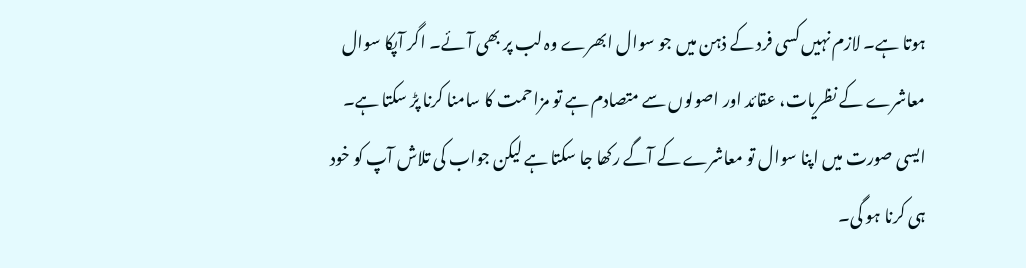ہوتا ہے۔ لازم نہیں کسی فرد کے ذہن میں جو سوال ابھرے وہ لب پر بھی آئے۔ اگر آپکا سوال معاشرے کے نظریات، عقائد اور اصولوں سے متصادم ہے تو مزاحمت کا سامنا کرنا پڑ سکتا ہے۔ ایسی صورت میں اپنا سوال تو معاشرے کے آگے رکھا جا سکتا ہے لیکن جواب کی تلاش آپ کو خود ہی کرنا ہو گی۔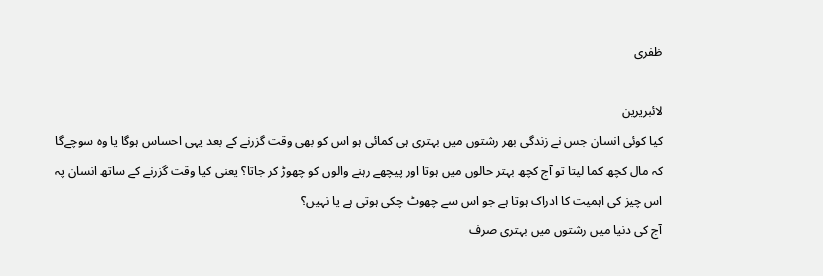ظفری

لائبریرین
کیا کوئی انسان جس نے زندگی بھر رشتوں میں بہتری ہی کمائی ہو اس کو بھی وقت گزرنے کے بعد یہی احساس ہوگا یا وہ سوچےگا کہ مال کچھ کما لیتا تو آج کچھ بہتر حالوں میں ہوتا اور پیچھے رہنے والوں کو چھوڑ کر جاتا؟ یعنی کیا وقت گزرنے کے ساتھ انسان پہ اس چیز کی اہمیت کا ادراک ہوتا ہے جو اس سے چھوٹ چکی ہوتی ہے یا نہیں؟
آج کی دنیا میں رشتوں میں بہتری صرف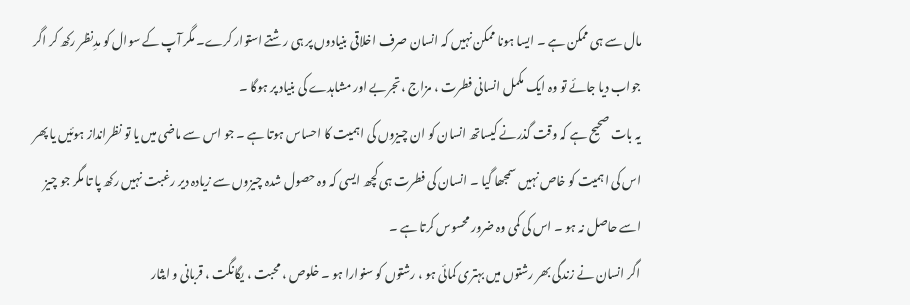مال سے ہی ممکن ہے ۔ ایسا ہونا ممکن نہیں کہ انسان صرف اخلاقی بنیادوں پر ہی رشتے استوار کرے۔ مگر آپ کے سوال کو مدِنظر رکھ کر اگر جواب دیا جائے تو وہ ایک مکمل انسانی فطرت ، مزاج ، تجربے اور مشاہدے کی بنیاد پر ہوگا ۔
یہ بات صحیح ہے کہ وقت گذرنے کیساتھ انسان کو ان چیزوں کی اہمیت کا احساس ہوتا ہے ۔ جو اس سے ماضی میں یا تو نظرانداز ہوئیں یا پھر اس کی اہمیت کو خاص نہیں سمجھا گیا ۔ انسان کی فطرت ہی کچھ ایسی کہ وہ حصول شدہ چیزوں سے زیادہ دیر رغبت نہیں رکھ پا تا مگر جو چیز اسے حاصل نہ ہو ۔ اس کی کمی وہ ضرور محسوس کرتا ہے ۔
اگر انسان نے زندگی بھر رشتوں میں بہتری کمائی ہو ، رشتوں کو سنوارا ہو ۔ خلوص ، محبت ، یگانگت ، قربانی و ایثار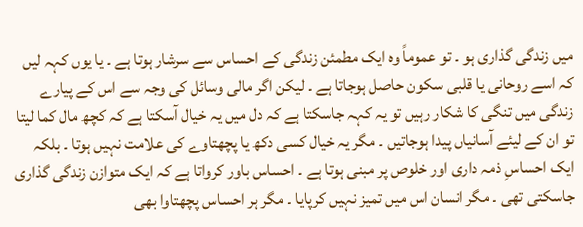میں زندگی گذاری ہو ۔ تو عموماً وہ ایک مطمئن زندگی کے احساس سے سرشار ہوتا ہے ۔ یا یوں کہہ لیں کہ اسے روحانی یا قلبی سکون حاصل ہوجاتا ہے ۔ لیکن اگر مالی وسائل کی وجہ سے اس کے پیارے زندگی میں تنگی کا شکار رہیں تو یہ کہہ جاسکتا ہے کہ دل میں یہ خیال آسکتا ہے کہ کچھ مال کما لیتا تو ان کے لیئے آسانیاں پیدا ہوجاتیں ۔ مگر یہ خیال کسی دکھ یا پچھتاوے کی علامت نہیں ہوتا ۔ بلکہ ایک احساسِ ذمہ داری اور خلوص پر مبنی ہوتا ہے ۔ احساس باور کرواتا ہے کہ ایک متوازن زندگی گذاری جاسکتی تھی ۔ مگر انسان اس میں تمیز نہیں کرپایا ۔ مگر ہر احساس پچھتاوا بھی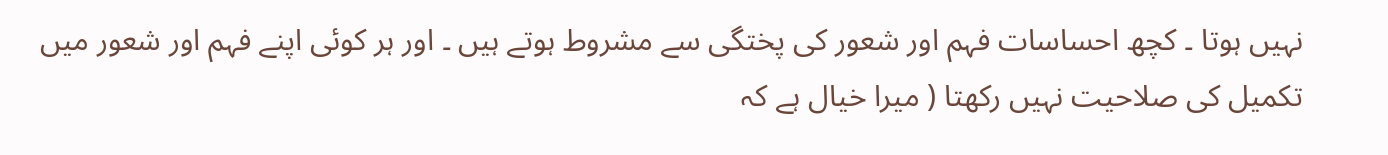نہیں ہوتا ۔ کچھ احساسات فہم اور شعور کی پختگی سے مشروط ہوتے ہیں ۔ اور ہر کوئی اپنے فہم اور شعور میں تکمیل کی صلاحیت نہیں رکھتا ( میرا خیال ہے کہ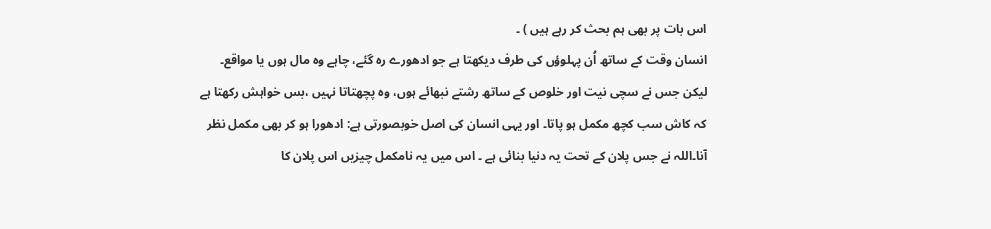اس بات پر بھی ہم بحث کر رہے ہیں ) ۔
انسان وقت کے ساتھ اُن پہلوؤں کی طرف دیکھتا ہے جو ادھورے رہ گئے، چاہے وہ مال ہوں یا مواقع۔ لیکن جس نے سچی نیت اور خلوص کے ساتھ رشتے نبھائے ہوں، وہ پچھتاتا نہیں ،بس خواہش رکھتا ہے کہ کاش سب کچھ مکمل ہو پاتا۔ اور یہی انسان کی اصل خوبصورتی ہے: ادھورا ہو کر بھی مکمل نظر آنا۔اللہ نے جس پلان کے تحت یہ دنیا بنائی ہے ۔ اس میں یہ نامکمل چیزیں اس پلان کا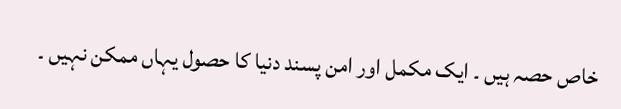خاص حصہ ہیں ۔ ایک مکمل اور امن پسند دنیا کا حصول یہاں ممکن نہیں ۔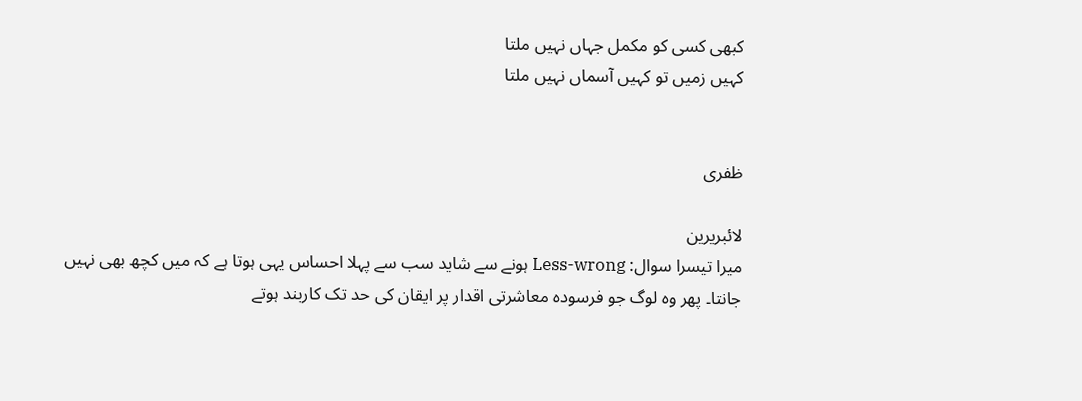کبھی کسی کو مکمل جہاں نہیں ملتا
کہیں زمیں تو کہیں آسماں نہیں ملتا


ظفری

لائبریرین
میرا تیسرا سوال: Less-wrong ہونے سے شاید سب سے پہلا احساس یہی ہوتا ہے کہ میں کچھ بھی نہیں جانتا۔ پھر وہ لوگ جو فرسودہ معاشرتی اقدار پر ایقان کی حد تک کاربند ہوتے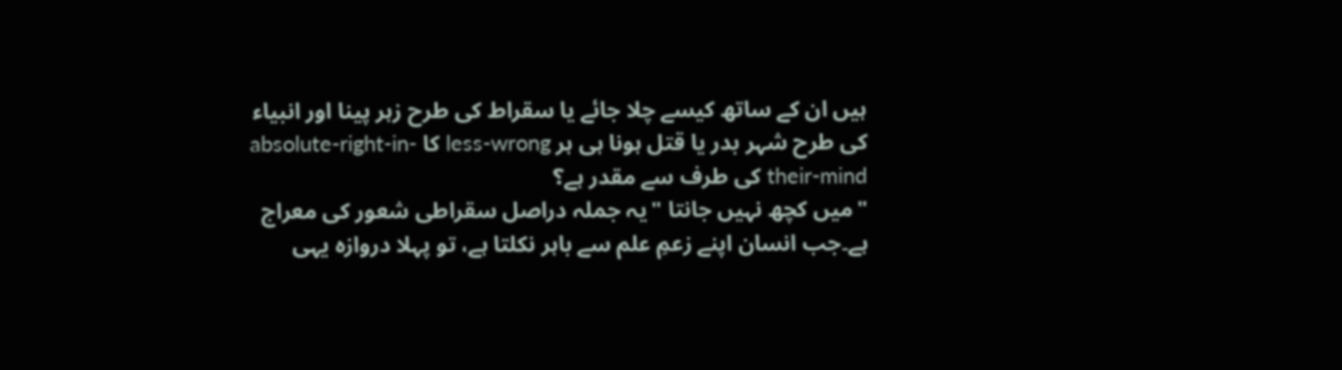ہیں ان کے ساتھ کیسے چلا جائے یا سقراط کی طرح زہر پینا اور انبیاء کی طرح شہر بدر یا قتل ہونا ہی ہر less-wrong کا absolute-right-in-their-mind کی طرف سے مقدر ہے؟
"میں کچھ نہیں جانتا "یہ جملہ دراصل سقراطی شعور کی معراج ہے۔جب انسان اپنے زعمِ علم سے باہر نکلتا ہے، تو پہلا دروازہ یہی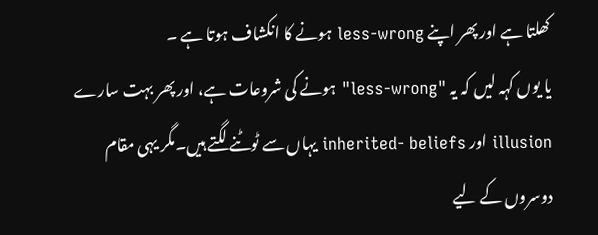کھلتا ہے اور پھر اپنے less-wrong ہونے کا انکشاف ہوتا ہے ۔
یا یوں کہہ لیں کہ یہ "less-wrong" ہونے کی شروعات ہے، اور پھر بہت سارے illusion اور inherited- beliefs یہاں سے ٹوٹنے لگتے ہیں۔مگر یہی مقام دوسروں کے لیے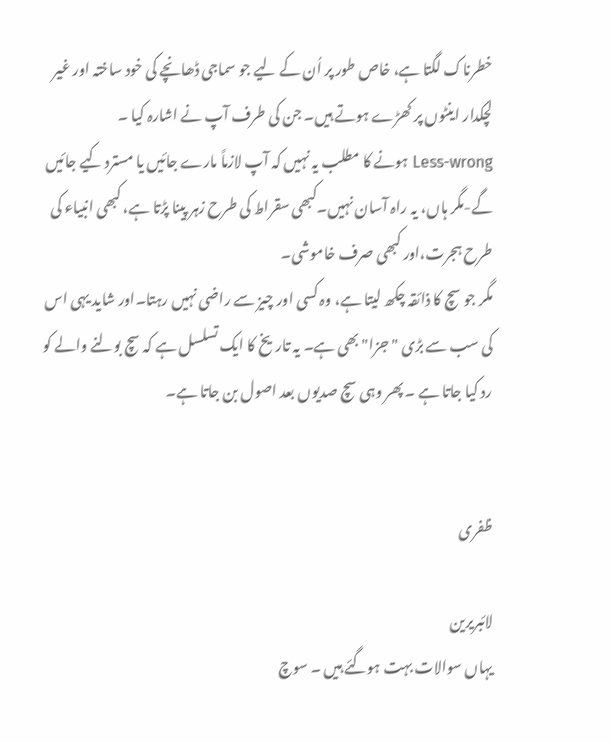خطرناک لگتا ہے، خاص طور پر اُن کے لیے جو سماجی ڈھانچے کی خود ساختہ اور غیر لچکدار اینٹوں پر کھڑے ہوتے ہیں۔ جن کی طرف آپ نے اشارہ کیا ۔
Less-wrong ہونے کا مطلب یہ نہیں کہ آپ لازماً مارے جائیں یا مسترد کیے جائیں گے-مگر ہاں، یہ راہ آسان نہیں۔کبھی سقراط کی طرح زہر پینا پڑتا ہے، کبھی انبیاء کی طرح ہجرت،اور کبھی صرف خاموشی۔
مگر جو سچ کا ذائقہ چکھ لیتا ہے، وہ کسی اور چیز سے راضی نہیں رہتا۔اور شاید یہی اس کی سب سے بڑی "جزا" بھی ہے۔ یہ تاریخ کا ایک تسلسل ہے کہ سچ بولنے والے کو رد کیا جاتا ہے ۔ پھر وہی سچ صدیوں بعد اصول بن جاتا ہے۔


ظفری

لائبریرین
یہاں سوالات بہت ہوگئے ہیں ۔ سوچ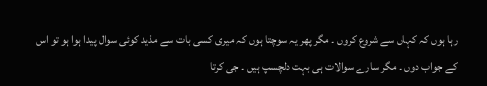رہا ہوں کہ کہاں سے شروع کروں ۔ مگر پھر یہ سوچتا ہوں کہ میری کسی بات سے مذید کوئی سوال پیدا ہوا ہو تو اس کے جواب دوں ۔ مگر سارے سوالات ہی بہت دلچسپ ہیں ۔ جی کرتا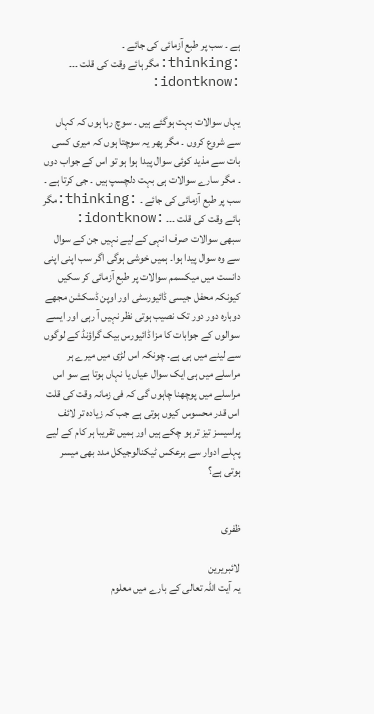ہے ۔ سب پر طبع آزمائی کی جائے ۔ :thinking:مگر ہائے وقت کی قلت ۔۔۔ :idontknow:

یہاں سوالات بہت ہوگئے ہیں ۔ سوچ رہا ہوں کہ کہاں سے شروع کروں ۔ مگر پھر یہ سوچتا ہوں کہ میری کسی بات سے مذید کوئی سوال پیدا ہوا ہو تو اس کے جواب دوں ۔ مگر سارے سوالات ہی بہت دلچسپ ہیں ۔ جی کرتا ہے ۔ سب پر طبع آزمائی کی جائے ۔ :thinking:مگر ہائے وقت کی قلت ۔۔۔ :idontknow:
سبھی سوالات صرف انہی کے لیے نہیں جن کے سوال سے وہ سوال پیدا ہوا۔ ہمیں خوشی ہوگی اگر سب اپنی اپنی دانست میں میکسمم سوالات پر طبع آزمائی کر سکیں کیونکہ محفل جیسی ڈائیورسٹی اور اوپن ڈسکشن مجھے دوبارہ دور دور تک نصیب ہوتی نظر نہیں آ رہی اور ایسے سوالوں کے جوابات کا مزا ڈائیورس بیک گراؤنڈ کے لوگوں سے لینے میں ہی ہے۔ چونکہ اس لڑی میں میرے ہر مراسلے میں ہی ایک سوال عیاں یا نہاں ہوتا ہے سو اس مراسلے میں پوچھنا چاہوں گی کہ فی زمانہ وقت کی قلت اس قدر محسوس کیوں ہوتی ہے جب کہ زیادہ تر لائف پراسیسز تیز تر ہو چکے ہیں اور ہمیں تقریبا ہر کام کے لیے پہلے ادوار سے برعکس ٹیکنالوجیکل مدد بھی میسر ہوتی ہے؟


ظفری

لائبریرین
یہ آیت اللہ تعالی کے بارے میں معلوم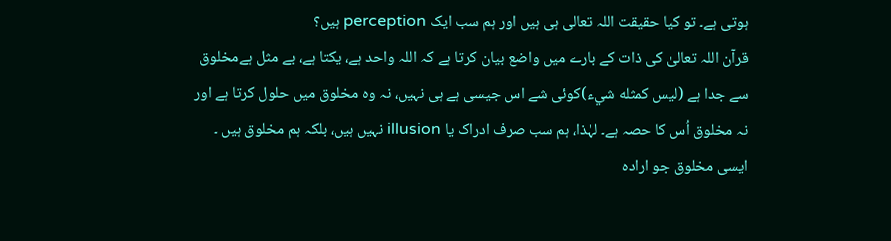ہوتی ہے۔ تو کیا حقیقت اللہ تعالی ہی ہیں اور ہم سب ایک perception ہیں؟
قرآن اللہ تعالیٰ کی ذات کے بارے میں واضع بیان کرتا ہے کہ اللہ واحد ہے، یکتا ہے، بے مثل ہےمخلوق سے جدا ہے (لیس كمثله شيء)کوئی شے اس جیسی ہے ہی نہیں، نہ وہ مخلوق میں حلول کرتا ہے اور نہ مخلوق اُس کا حصہ ہے۔ لہٰذا، ہم سب صرف ادراک یا illusion نہیں ہیں، بلکہ ہم مخلوق ہیں ۔ ایسی مخلوق جو ارادہ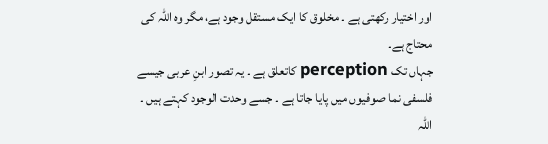اور اختیار رکھتی ہے ۔ مخلوق کا ایک مستقل وجود ہے، مگر وہ اللہ کی محتاج ہے۔
جہاں تک perception کاتعلق ہے ۔ یہ تصور ابنِ عربی جیسے فلسفی نما صوفیوں میں پایا جاتا ہے ۔ جسے وحدت الوجود کہتے ہیں ۔
اللہ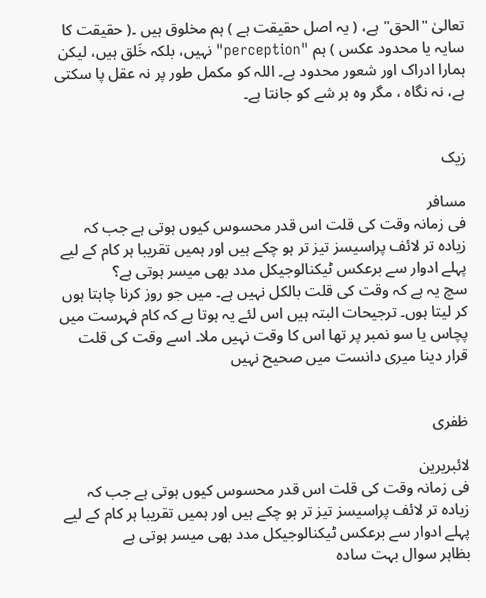تعالیٰ "الحق" ہے، ( یہ اصل حقیقت ہے ) ہم مخلوق ہیں ۔( حقیقت کا سایہ یا محدود عکس ) ہم "perception" نہیں، بلکہ خَلق ہیں، لیکن ہمارا ادراک اور شعور محدود ہے۔ اللہ کو مکمل طور پر نہ عقل پا سکتی ہے، نہ نگاہ ، مگر وہ ہر شے کو جانتا ہے۔


زیک

مسافر
فی زمانہ وقت کی قلت اس قدر محسوس کیوں ہوتی ہے جب کہ زیادہ تر لائف پراسیسز تیز تر ہو چکے ہیں اور ہمیں تقریبا ہر کام کے لیے پہلے ادوار سے برعکس ٹیکنالوجیکل مدد بھی میسر ہوتی ہے؟
سچ یہ ہے کہ وقت کی قلت بالکل نہیں ہے۔ میں جو روز کرنا چاہتا ہوں کر لیتا ہوں۔ ترجیحات البتہ ہیں اس لئے یہ ہوتا ہے کہ کام فہرست میں پچاس یا سو نمبر پر تھا اس کا وقت نہیں ملا۔ اسے وقت کی قلت قرار دینا میری دانست میں صحیح نہیں


ظفری

لائبریرین
فی زمانہ وقت کی قلت اس قدر محسوس کیوں ہوتی ہے جب کہ زیادہ تر لائف پراسیسز تیز تر ہو چکے ہیں اور ہمیں تقریبا ہر کام کے لیے پہلے ادوار سے برعکس ٹیکنالوجیکل مدد بھی میسر ہوتی ہے
بظاہر سوال بہت سادہ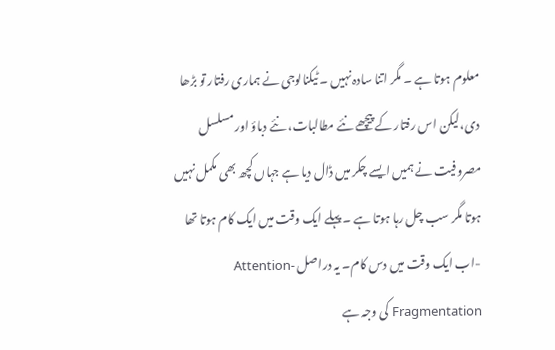معلوم ہوتا ہے ۔ مگر اتنا سادہ نہیں ۔ ٹیکنالوجی نے ہماری رفتار تو بڑھا دی،لیکن اس رفتار کے پیچھے نئے مطالبات، نئے دباؤ اور مسلسل مصروفیت نے ہمیں ایسے چکر میں ڈال دیا ہے جہاں کچھ بھی مکمل نہیں ہوتا مگر سب چل رہا ہوتا ہے ۔ پہلے ایک وقت میں ایک کام ہوتا تھا -اب ایک وقت میں دس کام۔ یہ دراصل Attention- Fragmentation کی وجہ ہے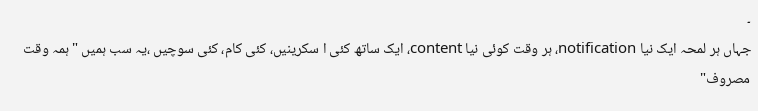۔
جہاں ہر لمحہ ایک نیا notification، ہر وقت کوئی نیا content، ایک ساتھ کئی ا سکرینیں، کئی کام، کئی سوچیں ،یہ سب ہمیں "ہمہ وقت مصروف"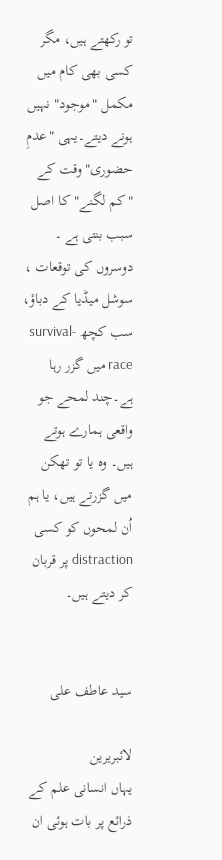تو رکھتے ہیں، مگر کسی بھی کام میں مکمل "موجود" نہیں ہونے دیتے۔یہی "عدمِ حضوری" وقت کے "کم لگنے" کا اصل سبب بنتی ہے ۔ دوسروں کی توقعات ، سوشل میڈیا کے دباؤ، سب کچھ survival- race میں گزر رہا ہے۔چند لمحے جو واقعی ہمارے ہوتے ہیں۔ وہ یا تو تھکن میں گزرتے ہیں، یا ہم اُن لمحوں کو کسی distraction پر قربان کر دیتے ہیں۔


سید عاطف علی

لائبریرین
یہاں انسانی علم کے ذرائع پر بات ہوئی ان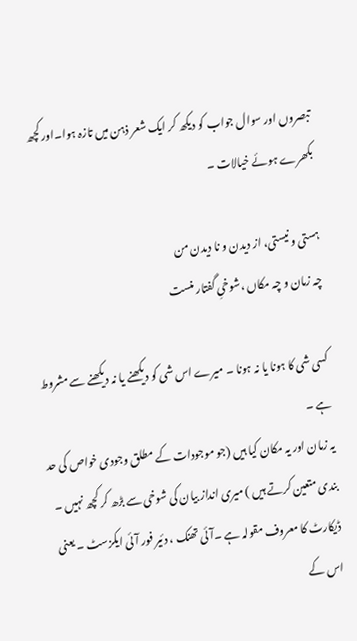تبصروں اور سوال جواب کو دیکھ کر ایک شعر ذہن میں تازہ ہوا۔اور کچھ بکھرے ہوئے خیالات ۔

ہستی و نیستی، از دیدن و نا دیدن من
چہ زمان و چہ مکاں ،شوخیِ گفتار منست

کسی شی کا ہونا یا نہ ہونا ۔ میرے اس شی کو دیکھنے یا نہ دیکھنے سے مشروط ہے ۔
یہ زمان اور یہ مکان کیا ہیں (جو موجودات کے مطلق وجودی خواص کی حد بندی متعین کرتے ہیں ) میری انداز بیان کی شوخی سے بڑھ کر کچھ نہیں ۔
ڈیکارٹ کا معروف مقولہ ہے ۔آئی تھنک ، دئیر فور آئی ایکزسٹ ۔ یعنی اس کے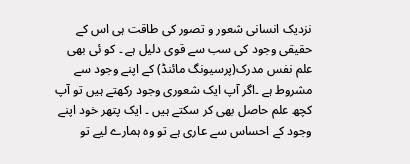نزدیک انسانی شعور و تصور کی طاقت ہی اس کے حقیقی وجود کی سب سے قوی دلیل ہے ۔ کو ئی بھی علم نفس مدرک(پرسیونگ مائنڈ) کے اپنے وجود سے مشروط ہے ۔اگر آپ ایک شعوری وجود رکھتے ہیں تو آپ کچھ علم حاصل بھی کر سکتے ہیں ۔ ایک پتھر خود اپنے وجود کے احساس سے عاری ہے تو وہ ہمارے لیے تو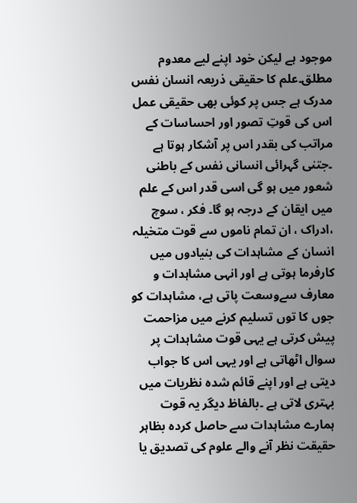موجود ہے لیکن خود اپنے لیے معدوم مطلق۔علم کا حقیقی ذریعہ انسان نفس مدرک ہے جس پر کوئی بھی حقیقی عمل اس کی قوتِ تصور اور احساسات کے مراتب کی بقدر اس پر آشکار ہوتا ہے ۔جتنی گہرائی انسانی نفس کے باطنی شعور میں ہو گی اسی قدر اس کے علم میں ایقان کے درجہ ہو گا۔ فکر ، سوچ ،ادراک ، ان تمام ناموں سے قوت متخیلہ انسان کے مشاہدات کی بنیادوں میں کارفرما ہوتی ہے اور انہی مشاہدات و معارف سےوسعت پاتی ہے، مشاہدات کو جوں کا توں تسلیم کرنے میں مزاحمت پیش کرتی ہے یہی قوت مشاہدات پر سوال اٹھاتی ہے اور یہی اس کا جواب دیتی ہے اور اپنے قائم شدہ نظریات میں بہتری لاتی ہے ۔بالفاظ دیگر یہ قوت ہمارے مشاہدات سے حاصل کردہ بظاہر حقیقت نظر آنے والے علوم کی تصدیق یا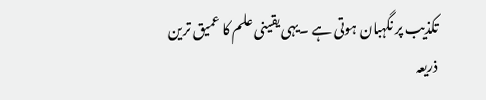تکذیب پر نگہبان ہوتی ہے ۔یہی یقینی علم کا عمیق ترین ذریعہ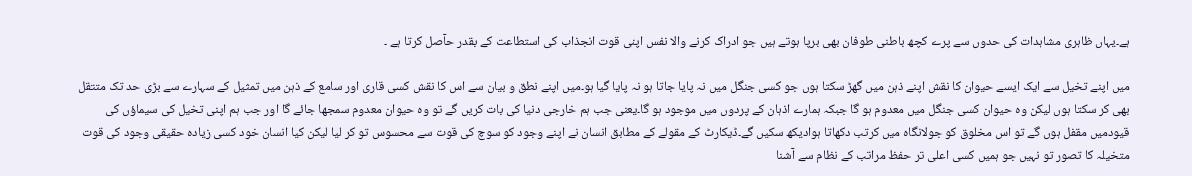ہے۔یہاں ظاہری مشاہدات کی حدوں سے پرے کچھ باطنی طوفان بھی برپا ہوتے ہیں جو ادراک کرنے والا نفس اپنی قوت انجذاب کی استطاعت کے بقدر حآصل کرتا ہے ۔

میں اپنے تخیل سے ایک ایسے حیوان کا نقش اپنے ذہن میں گھڑ سکتا ہوں جو کسی جنگل میں نہ پایا جاتا ہو نہ پایا گیا ہو۔میں اپنے نطق و بیان سے اس کا نقش کسی قاری اور سامع کے ذہن میں تمثیل کے سہارے سے بڑی حد تک متتقل بھی کر سکتا ہوں لیکن وہ حیوان کسی جنگل میں معدوم ہو گا جبکہ ہمارے اذہان کے پردوں میں موجود ہو گا۔یعنی جب ہم خارجی دنیا کی بات کریں گے تو وہ حیوان معدوم سمجھا جائے گا اور جب ہم اپنی تخیل کی سیماؤں کی قیودمیں مقفل ہوں گے تو اس مخلوق کو جولانگاہ میں کرتب دکھاتا ہوادیکھ سکیں گے۔ڈیکارٹ کے مقولے کے مطابق انسان نے اپنے وجود کو سوچ کی قوت سے محسوس تو کر لیا لیکن کیا انسان خود کسی زیادہ حقیقی وجود کی قوت متخیلہ کا تصور تو نہیں جو ہمیں کسی اعلی تر حفظ مراتب کے نظام سے آشنا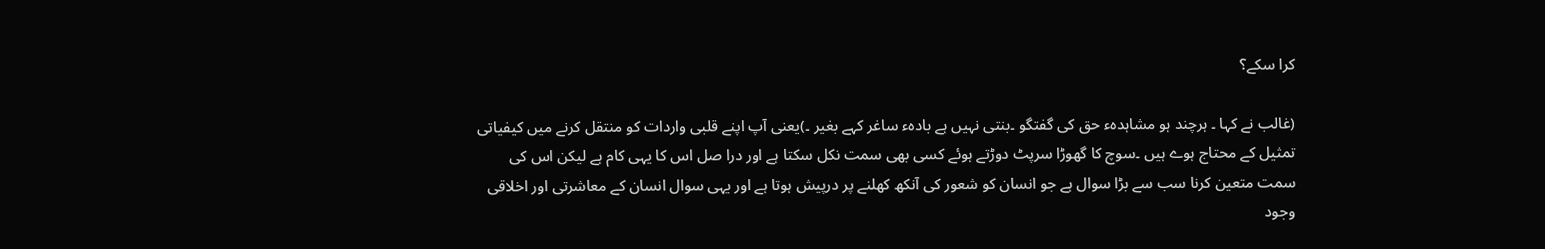کرا سکے؟

(غالب نے کہا ۔ ہرچند ہو مشاہدہء حق کی گفتگو ۔بنتی نہیں ہے بادہء ساغر کہے بغیر ۔)یعنی آپ اپنے قلبی واردات کو منتقل کرنے میں کیفیاتی تمثیل کے محتاج ہوے ہیں ۔سوچ کا گھوڑا سرپٹ دوڑتے ہوئے کسی بھی سمت نکل سکتا ہے اور درا صل اس کا یہی کام ہے لیکن اس کی سمت متعین کرنا سب سے بڑا سوال ہے جو انسان کو شعور کی آنکھ کھلنے پر درپیش ہوتا ہے اور یہی سوال انسان کے معاشرتی اور اخلاقی وجود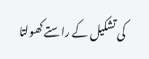کی تشکیل کے راستے کھولتا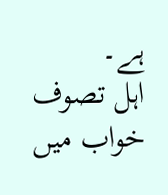ہے۔
اہل تصوف خواب میں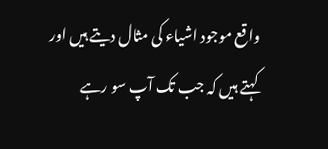واقع موجود اشیاء کی مثال دیتے ہیں اور کہتے ہیں کہ جب تک آپ سو رہے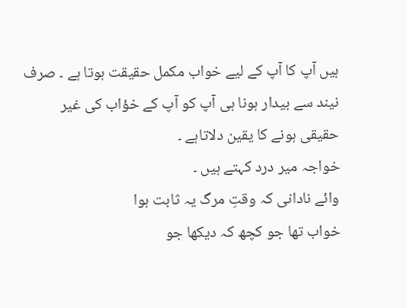ہیں آپ کا آپ کے لیے خواب مکمل حقیقت ہوتا ہے ۔ صرف نیند سے بیدار ہونا ہی آپ کو آپ کے خؤاب کی غیر حقیقی ہونے کا یقین دلاتاہے ۔
خواجہ میر درد کہتے ہیں ۔
وائے نادانی کہ وقتِ مرگ یہ ثابت ہوا
خواب تھا جو کچھ کہ دیکھا جو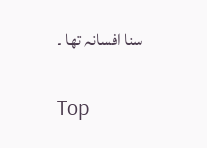سنا افسانہ تھا ۔

Top